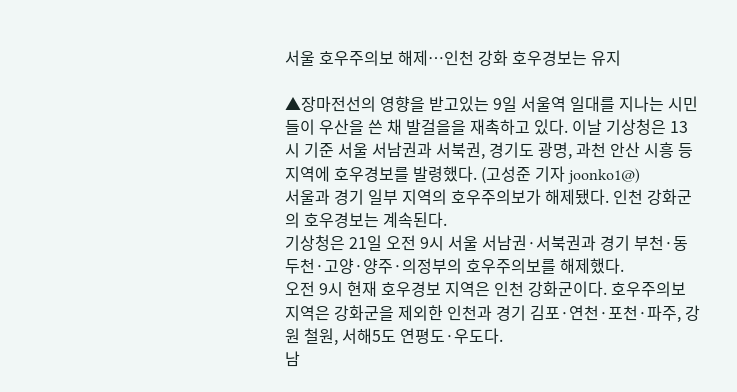서울 호우주의보 해제…인천 강화 호우경보는 유지

▲장마전선의 영향을 받고있는 9일 서울역 일대를 지나는 시민들이 우산을 쓴 채 발걸을을 재촉하고 있다. 이날 기상청은 13시 기준 서울 서남권과 서북권, 경기도 광명, 과천 안산 시흥 등 지역에 호우경보를 발령했다. (고성준 기자 joonko1@)
서울과 경기 일부 지역의 호우주의보가 해제됐다. 인천 강화군의 호우경보는 계속된다.
기상청은 21일 오전 9시 서울 서남권·서북권과 경기 부천·동두천·고양·양주·의정부의 호우주의보를 해제했다.
오전 9시 현재 호우경보 지역은 인천 강화군이다. 호우주의보 지역은 강화군을 제외한 인천과 경기 김포·연천·포천·파주, 강원 철원, 서해5도 연평도·우도다.
남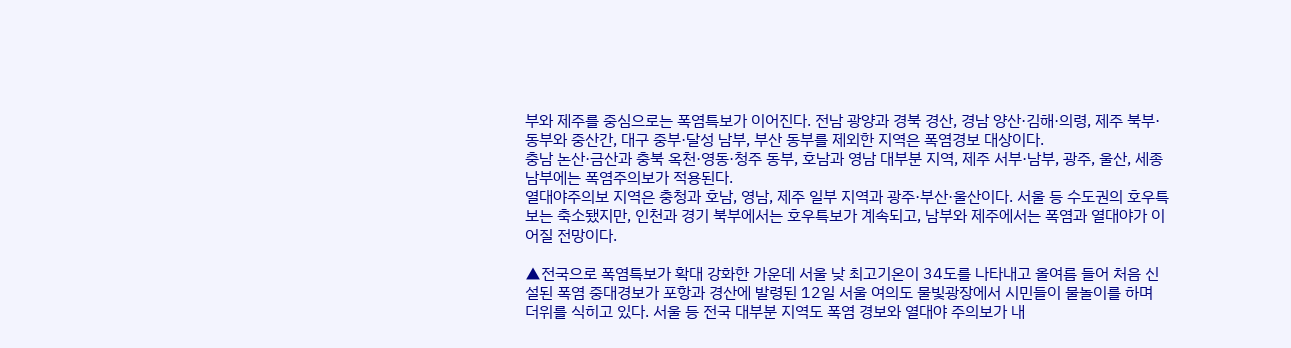부와 제주를 중심으로는 폭염특보가 이어진다. 전남 광양과 경북 경산, 경남 양산·김해·의령, 제주 북부·동부와 중산간, 대구 중부·달성 남부, 부산 동부를 제외한 지역은 폭염경보 대상이다.
충남 논산·금산과 충북 옥천·영동·청주 동부, 호남과 영남 대부분 지역, 제주 서부·남부, 광주, 울산, 세종 남부에는 폭염주의보가 적용된다.
열대야주의보 지역은 충청과 호남, 영남, 제주 일부 지역과 광주·부산·울산이다. 서울 등 수도권의 호우특보는 축소됐지만, 인천과 경기 북부에서는 호우특보가 계속되고, 남부와 제주에서는 폭염과 열대야가 이어질 전망이다.

▲전국으로 폭염특보가 확대 강화한 가운데 서울 낮 최고기온이 34도를 나타내고 올여름 들어 처음 신설된 폭염 중대경보가 포항과 경산에 발령된 12일 서울 여의도 물빛광장에서 시민들이 물놀이를 하며 더위를 식히고 있다. 서울 등 전국 대부분 지역도 폭염 경보와 열대야 주의보가 내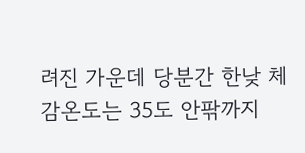려진 가운데 당분간 한낮 체감온도는 35도 안팎까지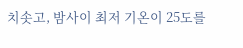치솟고, 밤사이 최저 기온이 25도를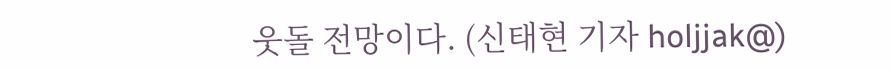웃돌 전망이다. (신태현 기자 holjjak@)